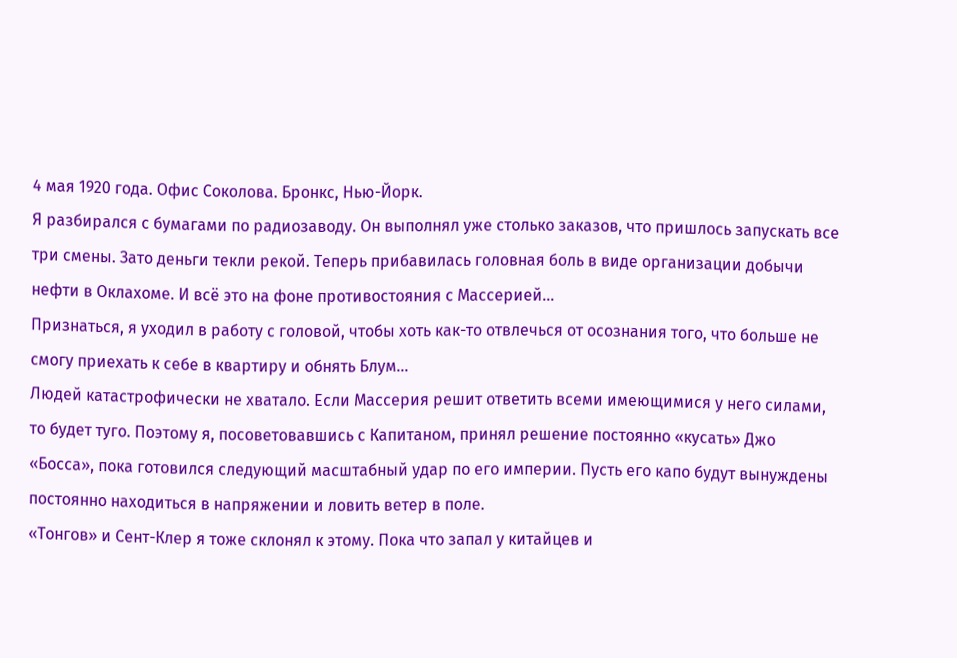4 мая 1920 года. Офис Соколова. Бронкс, Нью-Йорк.
Я разбирался с бумагами по радиозаводу. Он выполнял уже столько заказов, что пришлось запускать все три смены. Зато деньги текли рекой. Теперь прибавилась головная боль в виде организации добычи нефти в Оклахоме. И всё это на фоне противостояния с Массерией…
Признаться, я уходил в работу с головой, чтобы хоть как-то отвлечься от осознания того, что больше не смогу приехать к себе в квартиру и обнять Блум…
Людей катастрофически не хватало. Если Массерия решит ответить всеми имеющимися у него силами, то будет туго. Поэтому я, посоветовавшись с Капитаном, принял решение постоянно «кусать» Джо «Босса», пока готовился следующий масштабный удар по его империи. Пусть его капо будут вынуждены постоянно находиться в напряжении и ловить ветер в поле.
«Тонгов» и Сент-Клер я тоже склонял к этому. Пока что запал у китайцев и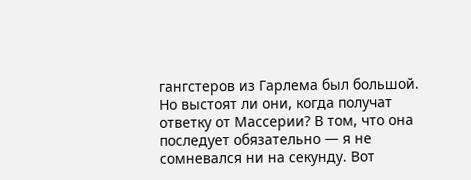гангстеров из Гарлема был большой. Но выстоят ли они, когда получат ответку от Массерии? В том, что она последует обязательно — я не сомневался ни на секунду. Вот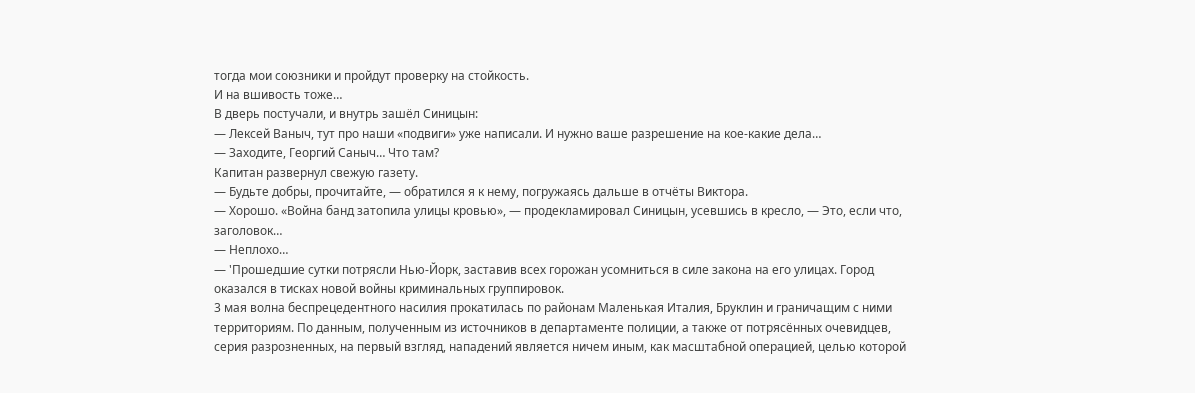тогда мои союзники и пройдут проверку на стойкость.
И на вшивость тоже…
В дверь постучали, и внутрь зашёл Синицын:
— Лексей Ваныч, тут про наши «подвиги» уже написали. И нужно ваше разрешение на кое-какие дела…
— Заходите, Георгий Саныч… Что там?
Капитан развернул свежую газету.
— Будьте добры, прочитайте, — обратился я к нему, погружаясь дальше в отчёты Виктора.
— Хорошо. «Война банд затопила улицы кровью», — продекламировал Синицын, усевшись в кресло, — Это, если что, заголовок…
— Неплохо…
— 'Прошедшие сутки потрясли Нью-Йорк, заставив всех горожан усомниться в силе закона на его улицах. Город оказался в тисках новой войны криминальных группировок.
3 мая волна беспрецедентного насилия прокатилась по районам Маленькая Италия, Бруклин и граничащим с ними территориям. По данным, полученным из источников в департаменте полиции, а также от потрясённых очевидцев, серия разрозненных, на первый взгляд, нападений является ничем иным, как масштабной операцией, целью которой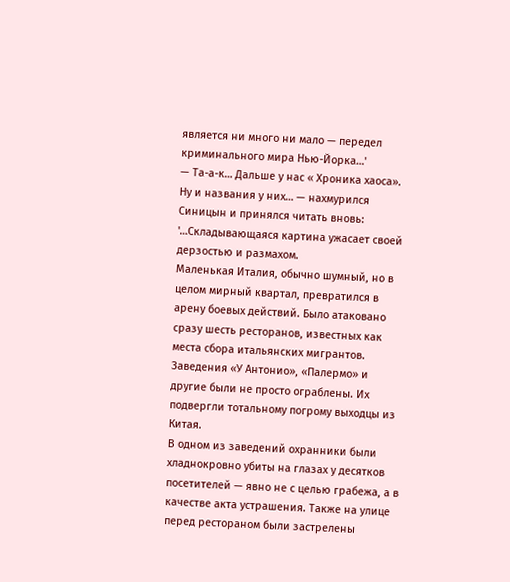является ни много ни мало — передел криминального мира Нью-Йорка…'
— Та-а-к… Дальше у нас « Хроника хаоса». Ну и названия у них… — нахмурился Синицын и принялся читать вновь:
'…Складывающаяся картина ужасает своей дерзостью и размахом.
Маленькая Италия, обычно шумный, но в целом мирный квартал, превратился в арену боевых действий. Было атаковано сразу шесть ресторанов, известных как места сбора итальянских мигрантов. Заведения «У Антонио», «Палермо» и другие были не просто ограблены. Их подвергли тотальному погрому выходцы из Китая.
В одном из заведений охранники были хладнокровно убиты на глазах у десятков посетителей — явно не с целью грабежа, а в качестве акта устрашения. Также на улице перед рестораном были застрелены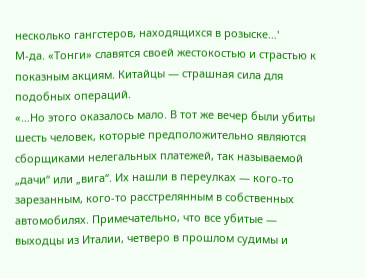несколько гангстеров, находящихся в розыске…'
М-да. «Тонги» славятся своей жестокостью и страстью к показным акциям. Китайцы — страшная сила для подобных операций.
«…Но этого оказалось мало. В тот же вечер были убиты шесть человек, которые предположительно являются сборщиками нелегальных платежей, так называемой „дачи“ или „вига“. Их нашли в переулках — кого-то зарезанным, кого-то расстрелянным в собственных автомобилях. Примечательно, что все убитые — выходцы из Италии, четверо в прошлом судимы и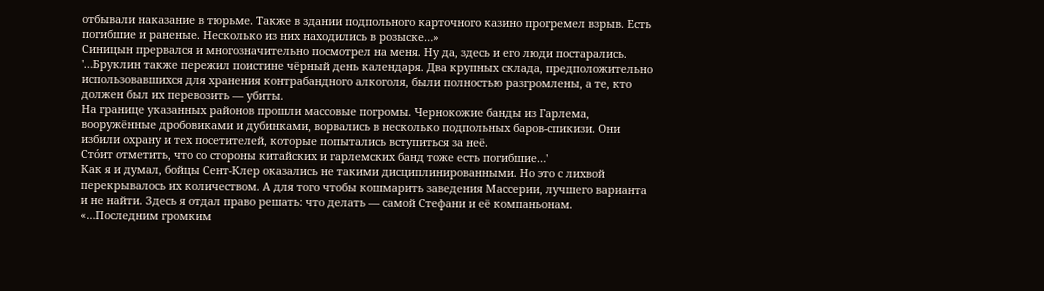отбывали наказание в тюрьме. Также в здании подпольного карточного казино прогремел взрыв. Есть погибшие и раненые. Несколько из них находились в розыске…»
Синицын прервался и многозначительно посмотрел на меня. Ну да, здесь и его люди постарались.
'…Бруклин также пережил поистине чёрный день календаря. Два крупных склада, предположительно использовавшихся для хранения контрабандного алкоголя, были полностью разгромлены, а те, кто должен был их перевозить — убиты.
На границе указанных районов прошли массовые погромы. Чернокожие банды из Гарлема, вооружённые дробовиками и дубинками, ворвались в несколько подпольных баров-спикизи. Они избили охрану и тех посетителей, которые попытались вступиться за неё.
Сто́ит отметить, что со стороны китайских и гарлемских банд тоже есть погибшие…'
Как я и думал, бойцы Сент-Клер оказались не такими дисциплинированными. Но это с лихвой перекрывалось их количеством. А для того чтобы кошмарить заведения Массерии, лучшего варианта и не найти. Здесь я отдал право решать: что делать — самой Стефани и её компаньонам.
«…Последним громким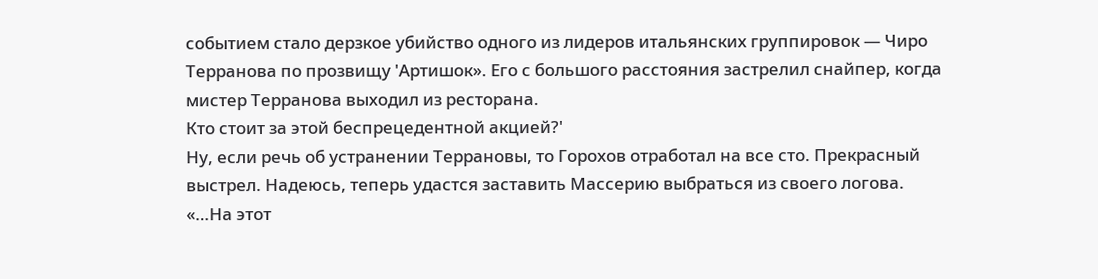событием стало дерзкое убийство одного из лидеров итальянских группировок — Чиро Терранова по прозвищу 'Артишок». Его с большого расстояния застрелил снайпер, когда мистер Терранова выходил из ресторана.
Кто стоит за этой беспрецедентной акцией?'
Ну, если речь об устранении Террановы, то Горохов отработал на все сто. Прекрасный выстрел. Надеюсь, теперь удастся заставить Массерию выбраться из своего логова.
«…На этот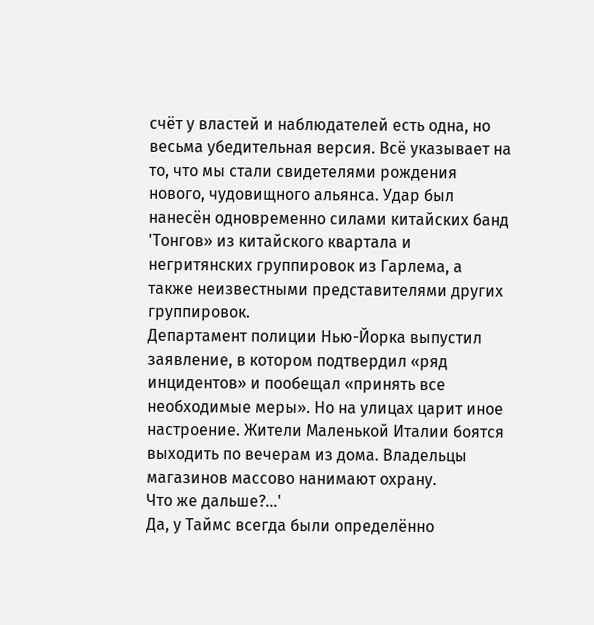счёт у властей и наблюдателей есть одна, но весьма убедительная версия. Всё указывает на то, что мы стали свидетелями рождения нового, чудовищного альянса. Удар был нанесён одновременно силами китайских банд 'Тонгов» из китайского квартала и негритянских группировок из Гарлема, а также неизвестными представителями других группировок.
Департамент полиции Нью-Йорка выпустил заявление, в котором подтвердил «ряд инцидентов» и пообещал «принять все необходимые меры». Но на улицах царит иное настроение. Жители Маленькой Италии боятся выходить по вечерам из дома. Владельцы магазинов массово нанимают охрану.
Что же дальше?…'
Да, у Таймс всегда были определённо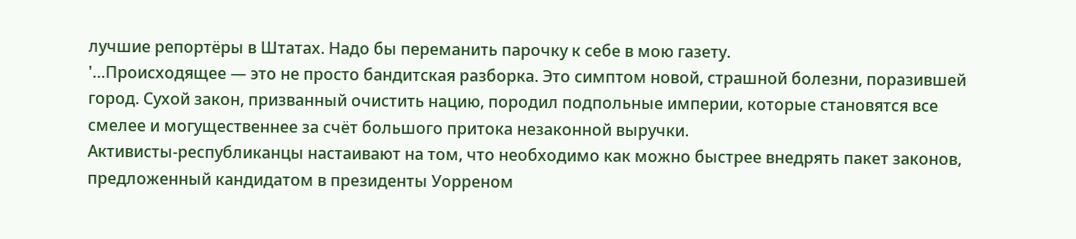лучшие репортёры в Штатах. Надо бы переманить парочку к себе в мою газету.
'…Происходящее — это не просто бандитская разборка. Это симптом новой, страшной болезни, поразившей город. Сухой закон, призванный очистить нацию, породил подпольные империи, которые становятся все смелее и могущественнее за счёт большого притока незаконной выручки.
Активисты-республиканцы настаивают на том, что необходимо как можно быстрее внедрять пакет законов, предложенный кандидатом в президенты Уорреном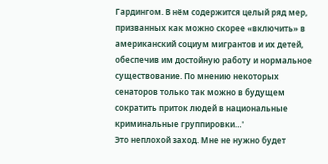Гардингом. В нём содержится целый ряд мер, призванных как можно скорее «включить» в американский социум мигрантов и их детей, обеспечив им достойную работу и нормальное существование. По мнению некоторых сенаторов только так можно в будущем сократить приток людей в национальные криминальные группировки…'
Это неплохой заход. Мне не нужно будет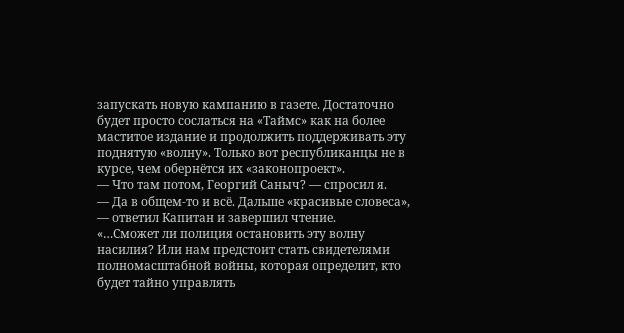запускать новую кампанию в газете. Достаточно будет просто сослаться на «Таймс» как на более маститое издание и продолжить поддерживать эту поднятую «волну». Только вот республиканцы не в курсе, чем обернётся их «законопроект».
— Что там потом, Георгий Саныч? — спросил я.
— Да в общем-то и всё. Дальше «красивые словеса», — ответил Капитан и завершил чтение.
«…Сможет ли полиция остановить эту волну насилия? Или нам предстоит стать свидетелями полномасштабной войны, которая определит, кто будет тайно управлять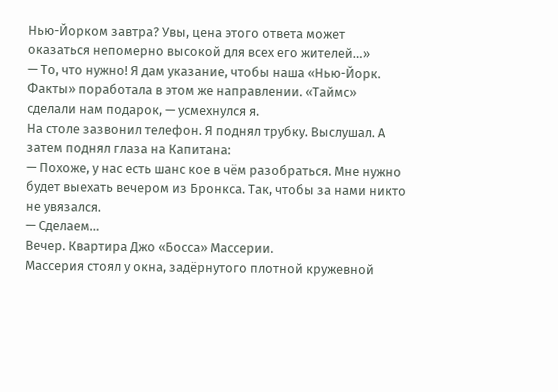Нью-Йорком завтра? Увы, цена этого ответа может оказаться непомерно высокой для всех его жителей…»
— То, что нужно! Я дам указание, чтобы наша «Нью-Йорк. Факты» поработала в этом же направлении. «Таймс» сделали нам подарок, — усмехнулся я.
На столе зазвонил телефон. Я поднял трубку. Выслушал. А затем поднял глаза на Капитана:
— Похоже, у нас есть шанс кое в чём разобраться. Мне нужно будет выехать вечером из Бронкса. Так, чтобы за нами никто не увязался.
— Сделаем…
Вечер. Квартира Джо «Босса» Массерии.
Массерия стоял у окна, задёрнутого плотной кружевной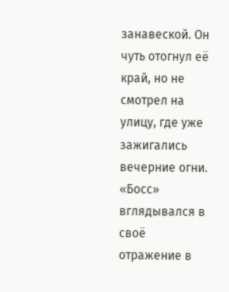занавеской. Он чуть отогнул её край, но не смотрел на улицу, где уже зажигались вечерние огни. «Босс» вглядывался в своё отражение в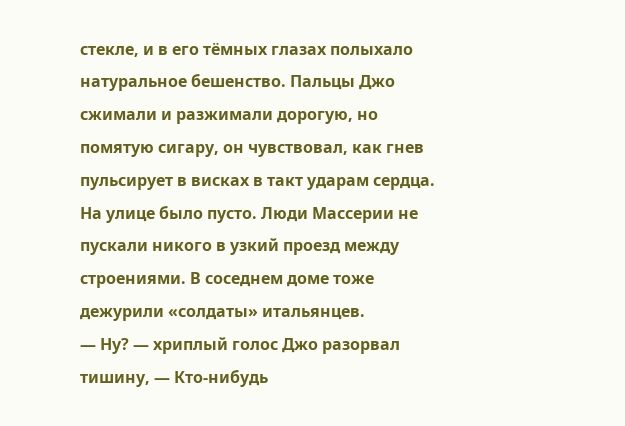стекле, и в его тёмных глазах полыхало натуральное бешенство. Пальцы Джо сжимали и разжимали дорогую, но помятую сигару, он чувствовал, как гнев пульсирует в висках в такт ударам сердца.
На улице было пусто. Люди Массерии не пускали никого в узкий проезд между строениями. В соседнем доме тоже дежурили «солдаты» итальянцев.
— Ну? — хриплый голос Джо разорвал тишину, — Кто-нибудь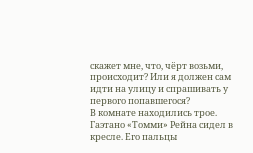скажет мне, что, чёрт возьми, происходит? Или я должен сам идти на улицу и спрашивать у первого попавшегося?
В комнате находились трое. Гаэтано «Томми» Рейна сидел в кресле. Его пальцы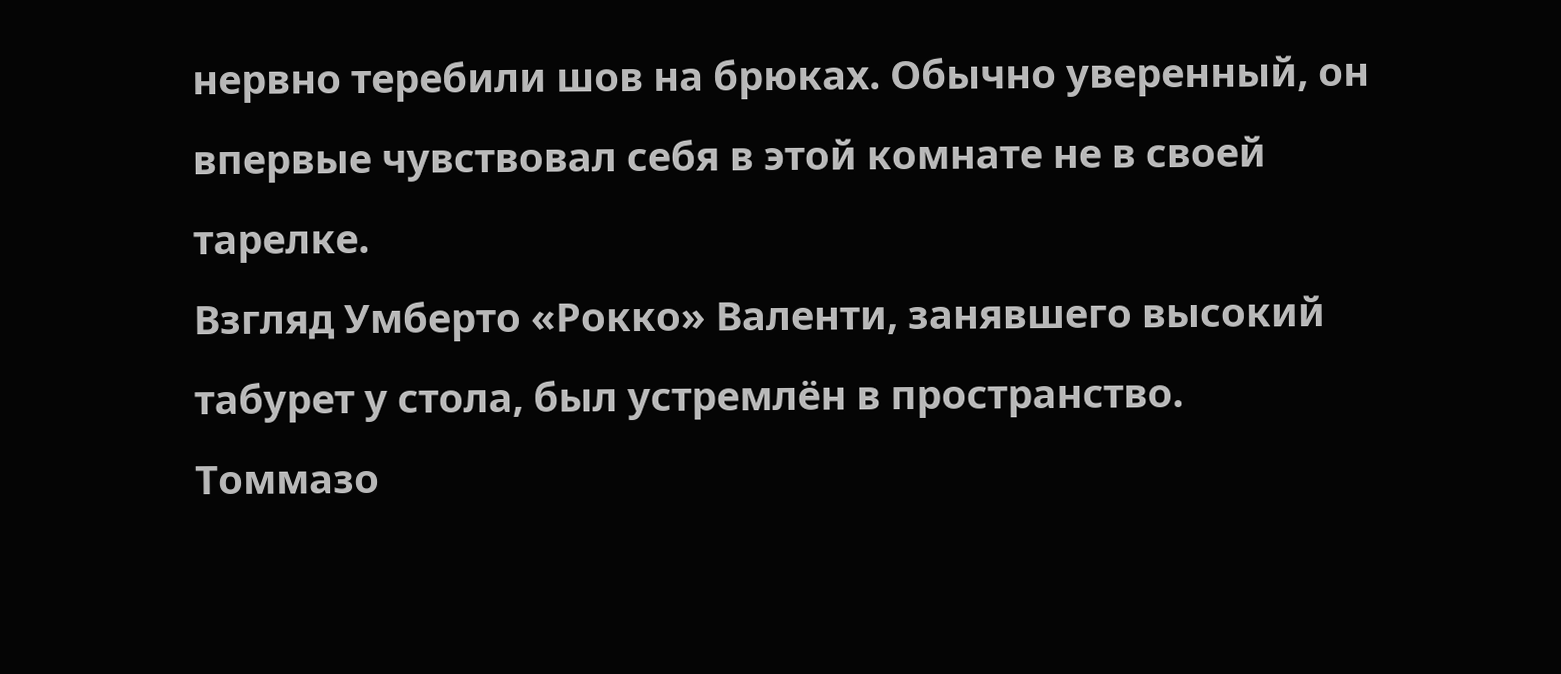нервно теребили шов на брюках. Обычно уверенный, он впервые чувствовал себя в этой комнате не в своей тарелке.
Взгляд Умберто «Рокко» Валенти, занявшего высокий табурет у стола, был устремлён в пространство.
Томмазо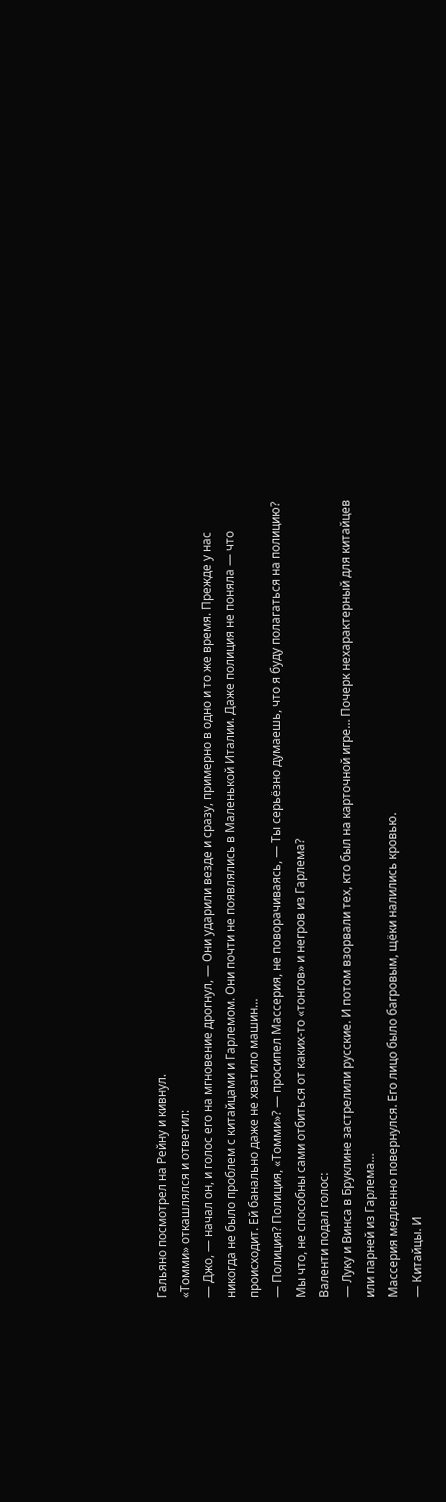Гальяно посмотрел на Рейну и кивнул.
«Томми» откашлялся и ответил:
— Джо, — начал он, и голос его на мгновение дрогнул, — Они ударили везде и сразу, примерно в одно и то же время. Прежде у нас никогда не было проблем с китайцами и Гарлемом. Они почти не появлялись в Маленькой Италии. Даже полиция не поняла — что происходит. Ей банально даже не хватило машин…
— Полиция? Полиция, «Томми»? — просипел Массерия, не поворачиваясь, — Ты серьёзно думаешь, что я буду полагаться на полицию? Мы что, не способны сами отбиться от каких-то «тонгов» и негров из Гарлема?
Валенти подал голос:
— Луку и Винса в Бруклине застрелили русские. И потом взорвали тех, кто был на карточной игре… Почерк нехарактерный для китайцев или парней из Гарлема…
Массерия медленно повернулся. Его лицо было багровым, щёки налились кровью.
— Китайцы. И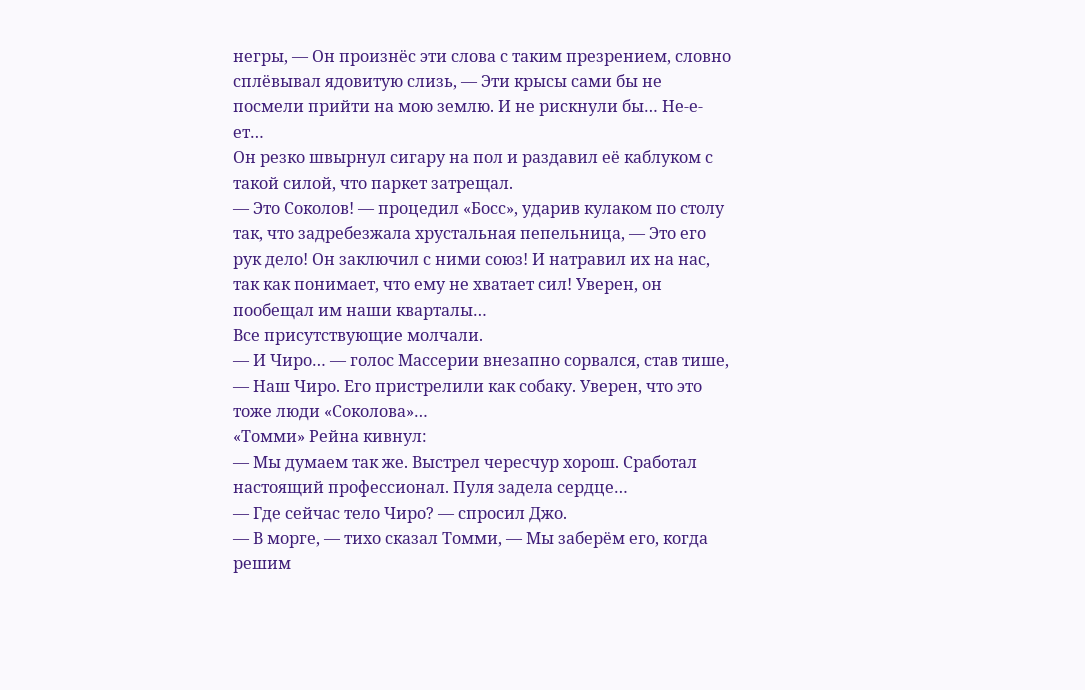негры, — Он произнёс эти слова с таким презрением, словно сплёвывал ядовитую слизь, — Эти крысы сами бы не посмели прийти на мою землю. И не рискнули бы… Не-е-ет…
Он резко швырнул сигару на пол и раздавил её каблуком с такой силой, что паркет затрещал.
— Это Соколов! — процедил «Босс», ударив кулаком по столу так, что задребезжала хрустальная пепельница, — Это его рук дело! Он заключил с ними союз! И натравил их на нас, так как понимает, что ему не хватает сил! Уверен, он пообещал им наши кварталы…
Все присутствующие молчали.
— И Чиро… — голос Массерии внезапно сорвался, став тише, — Наш Чиро. Его пристрелили как собаку. Уверен, что это тоже люди «Соколова»…
«Томми» Рейна кивнул:
— Мы думаем так же. Выстрел чересчур хорош. Сработал настоящий профессионал. Пуля задела сердце…
— Где сейчас тело Чиро? — спросил Джо.
— В морге, — тихо сказал Томми, — Мы заберём его, когда решим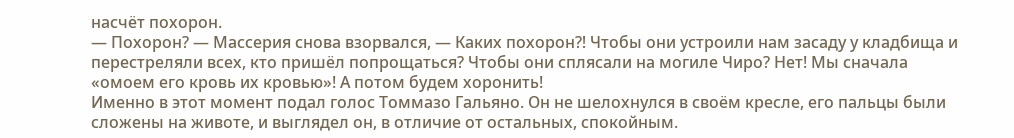насчёт похорон.
— Похорон? — Массерия снова взорвался, — Каких похорон⁈ Чтобы они устроили нам засаду у кладбища и перестреляли всех, кто пришёл попрощаться? Чтобы они сплясали на могиле Чиро? Нет! Мы сначала «омоем его кровь их кровью»! А потом будем хоронить!
Именно в этот момент подал голос Томмазо Гальяно. Он не шелохнулся в своём кресле, его пальцы были сложены на животе, и выглядел он, в отличие от остальных, спокойным.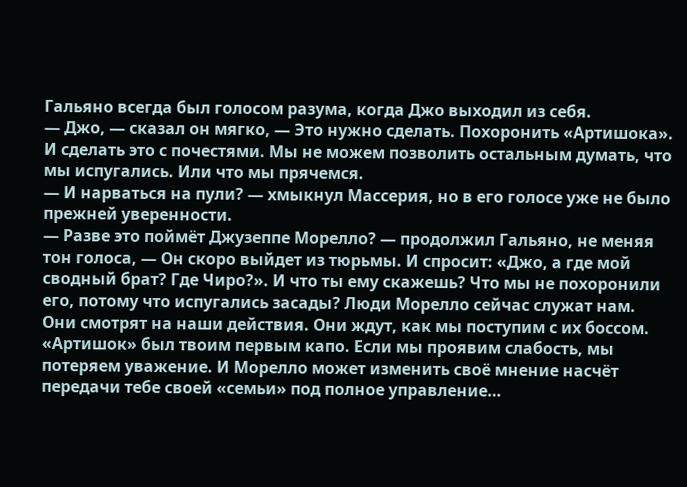Гальяно всегда был голосом разума, когда Джо выходил из себя.
— Джо, — сказал он мягко, — Это нужно сделать. Похоронить «Артишока». И сделать это с почестями. Мы не можем позволить остальным думать, что мы испугались. Или что мы прячемся.
— И нарваться на пули? — хмыкнул Массерия, но в его голосе уже не было прежней уверенности.
— Разве это поймёт Джузеппе Морелло? — продолжил Гальяно, не меняя тон голоса, — Он скоро выйдет из тюрьмы. И спросит: «Джо, а где мой сводный брат? Где Чиро?». И что ты ему скажешь? Что мы не похоронили его, потому что испугались засады? Люди Морелло сейчас служат нам. Они смотрят на наши действия. Они ждут, как мы поступим с их боссом. «Артишок» был твоим первым капо. Если мы проявим слабость, мы потеряем уважение. И Морелло может изменить своё мнение насчёт передачи тебе своей «семьи» под полное управление…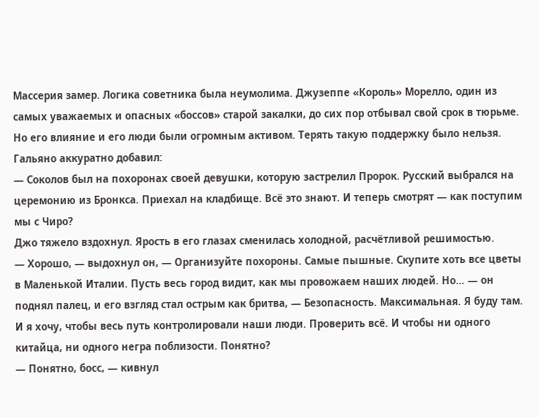Массерия замер. Логика советника была неумолима. Джузеппе «Король» Морелло, один из самых уважаемых и опасных «боссов» старой закалки, до сих пор отбывал свой срок в тюрьме. Но его влияние и его люди были огромным активом. Терять такую поддержку было нельзя.
Гальяно аккуратно добавил:
— Соколов был на похоронах своей девушки, которую застрелил Пророк. Русский выбрался на церемонию из Бронкса. Приехал на кладбище. Всё это знают. И теперь смотрят — как поступим мы с Чиро?
Джо тяжело вздохнул. Ярость в его глазах сменилась холодной, расчётливой решимостью.
— Хорошо, — выдохнул он, — Организуйте похороны. Самые пышные. Скупите хоть все цветы в Маленькой Италии. Пусть весь город видит, как мы провожаем наших людей. Но… — он поднял палец, и его взгляд стал острым как бритва, — Безопасность. Максимальная. Я буду там. И я хочу, чтобы весь путь контролировали наши люди. Проверить всё. И чтобы ни одного китайца, ни одного негра поблизости. Понятно?
— Понятно, босс, — кивнул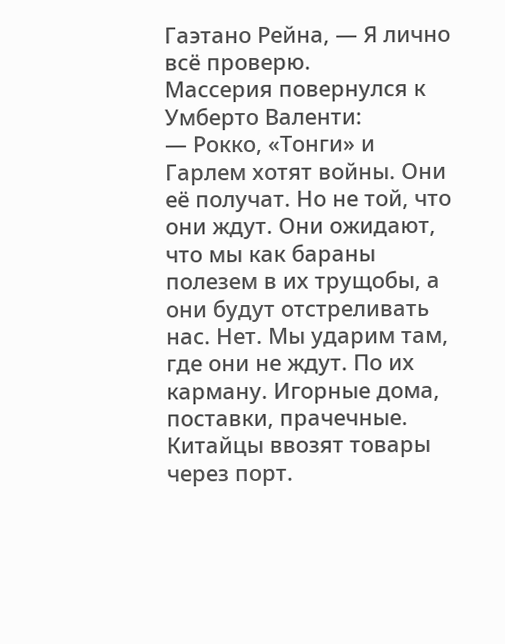Гаэтано Рейна, — Я лично всё проверю.
Массерия повернулся к Умберто Валенти:
— Рокко, «Тонги» и Гарлем хотят войны. Они её получат. Но не той, что они ждут. Они ожидают, что мы как бараны полезем в их трущобы, а они будут отстреливать нас. Нет. Мы ударим там, где они не ждут. По их карману. Игорные дома, поставки, прачечные. Китайцы ввозят товары через порт.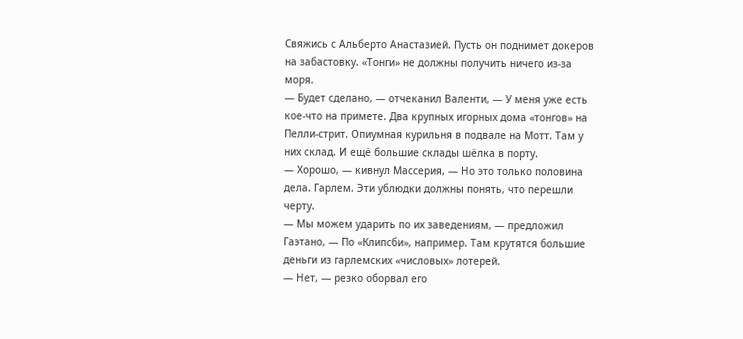Свяжись с Альберто Анастазией. Пусть он поднимет докеров на забастовку. «Тонги» не должны получить ничего из-за моря.
— Будет сделано, — отчеканил Валенти, — У меня уже есть кое-что на примете. Два крупных игорных дома «тонгов» на Пелли-стрит. Опиумная курильня в подвале на Мотт. Там у них склад. И ещё большие склады шёлка в порту.
— Хорошо, — кивнул Массерия, — Но это только половина дела. Гарлем. Эти ублюдки должны понять, что перешли черту.
— Мы можем ударить по их заведениям, — предложил Гаэтано, — По «Клипсби», например. Там крутятся большие деньги из гарлемских «числовых» лотерей.
— Нет, — резко оборвал его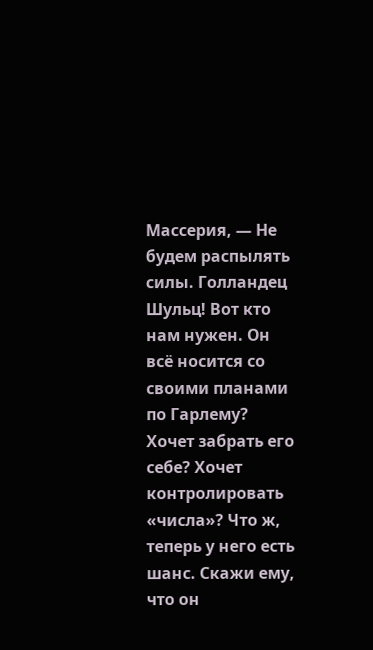Массерия, — Не будем распылять силы. Голландец Шульц! Вот кто нам нужен. Он всё носится со своими планами по Гарлему? Хочет забрать его себе? Хочет контролировать «числа»? Что ж, теперь у него есть шанс. Скажи ему, что он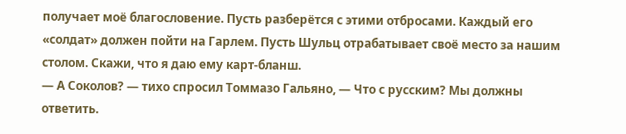получает моё благословение. Пусть разберётся с этими отбросами. Каждый его «солдат» должен пойти на Гарлем. Пусть Шульц отрабатывает своё место за нашим столом. Скажи, что я даю ему карт-бланш.
— А Соколов? — тихо спросил Томмазо Гальяно, — Что с русским? Мы должны ответить.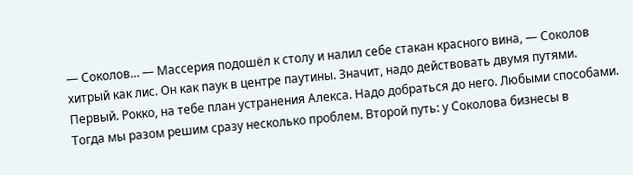— Соколов… — Массерия подошёл к столу и налил себе стакан красного вина, — Соколов хитрый как лис. Он как паук в центре паутины. Значит, надо действовать двумя путями. Первый. Рокко, на тебе план устранения Алекса. Надо добраться до него. Любыми способами. Тогда мы разом решим сразу несколько проблем. Второй путь: у Соколова бизнесы в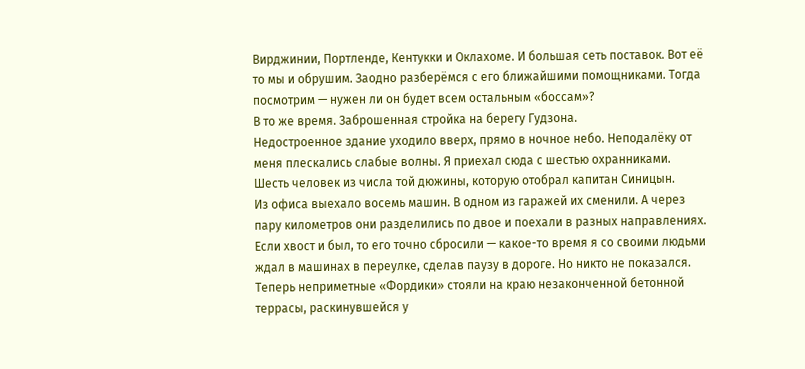Вирджинии, Портленде, Кентукки и Оклахоме. И большая сеть поставок. Вот её то мы и обрушим. Заодно разберёмся с его ближайшими помощниками. Тогда посмотрим — нужен ли он будет всем остальным «боссам»?
В то же время. Заброшенная стройка на берегу Гудзона.
Недостроенное здание уходило вверх, прямо в ночное небо. Неподалёку от меня плескались слабые волны. Я приехал сюда с шестью охранниками. Шесть человек из числа той дюжины, которую отобрал капитан Синицын.
Из офиса выехало восемь машин. В одном из гаражей их сменили. А через пару километров они разделились по двое и поехали в разных направлениях. Если хвост и был, то его точно сбросили — какое-то время я со своими людьми ждал в машинах в переулке, сделав паузу в дороге. Но никто не показался.
Теперь неприметные «Фордики» стояли на краю незаконченной бетонной террасы, раскинувшейся у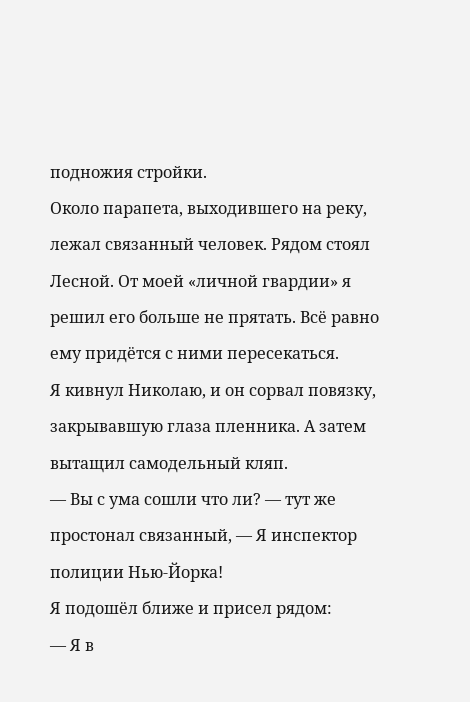подножия стройки.
Около парапета, выходившего на реку, лежал связанный человек. Рядом стоял Лесной. От моей «личной гвардии» я решил его больше не прятать. Всё равно ему придётся с ними пересекаться.
Я кивнул Николаю, и он сорвал повязку, закрывавшую глаза пленника. А затем вытащил самодельный кляп.
— Вы с ума сошли что ли? — тут же простонал связанный, — Я инспектор полиции Нью-Йорка!
Я подошёл ближе и присел рядом:
— Я в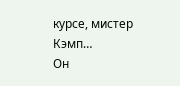курсе, мистер Кэмп…
Он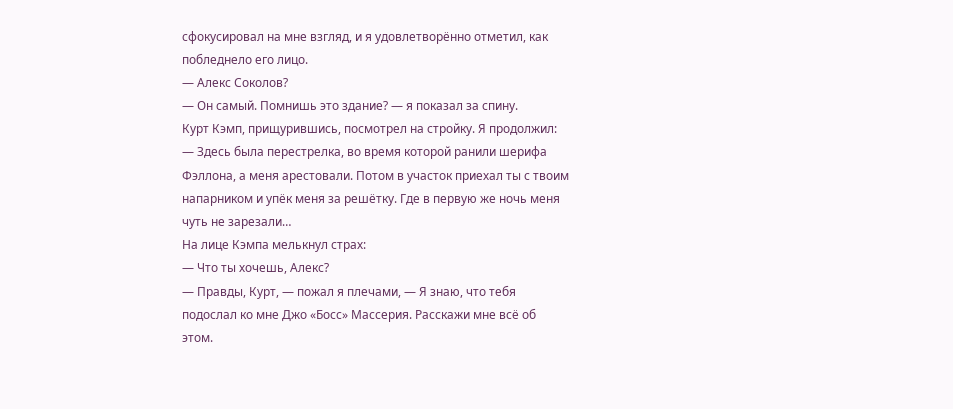сфокусировал на мне взгляд, и я удовлетворённо отметил, как побледнело его лицо.
— Алекс Соколов?
— Он самый. Помнишь это здание? — я показал за спину.
Курт Кэмп, прищурившись, посмотрел на стройку. Я продолжил:
— Здесь была перестрелка, во время которой ранили шерифа Фэллона, а меня арестовали. Потом в участок приехал ты с твоим напарником и упёк меня за решётку. Где в первую же ночь меня чуть не зарезали…
На лице Кэмпа мелькнул страх:
— Что ты хочешь, Алекс?
— Правды, Курт, — пожал я плечами, — Я знаю, что тебя подослал ко мне Джо «Босс» Массерия. Расскажи мне всё об этом.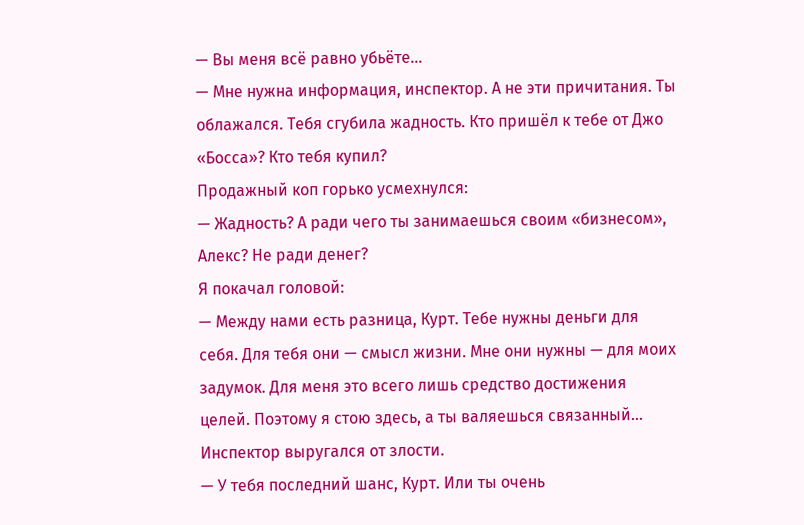— Вы меня всё равно убьёте…
— Мне нужна информация, инспектор. А не эти причитания. Ты облажался. Тебя сгубила жадность. Кто пришёл к тебе от Джо «Босса»? Кто тебя купил?
Продажный коп горько усмехнулся:
— Жадность? А ради чего ты занимаешься своим «бизнесом», Алекс? Не ради денег?
Я покачал головой:
— Между нами есть разница, Курт. Тебе нужны деньги для себя. Для тебя они — смысл жизни. Мне они нужны — для моих задумок. Для меня это всего лишь средство достижения целей. Поэтому я стою здесь, а ты валяешься связанный…
Инспектор выругался от злости.
— У тебя последний шанс, Курт. Или ты очень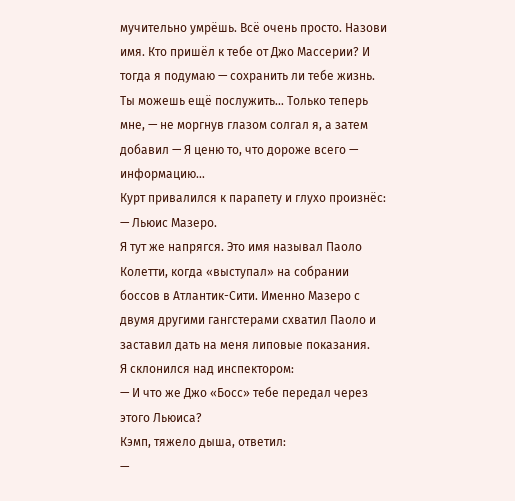мучительно умрёшь. Всё очень просто. Назови имя. Кто пришёл к тебе от Джо Массерии? И тогда я подумаю — сохранить ли тебе жизнь. Ты можешь ещё послужить… Только теперь мне, — не моргнув глазом солгал я, а затем добавил — Я ценю то, что дороже всего — информацию…
Курт привалился к парапету и глухо произнёс:
— Льюис Мазеро.
Я тут же напрягся. Это имя называл Паоло Колетти, когда «выступал» на собрании боссов в Атлантик-Сити. Именно Мазеро с двумя другими гангстерами схватил Паоло и заставил дать на меня липовые показания.
Я склонился над инспектором:
— И что же Джо «Босс» тебе передал через этого Льюиса?
Кэмп, тяжело дыша, ответил:
—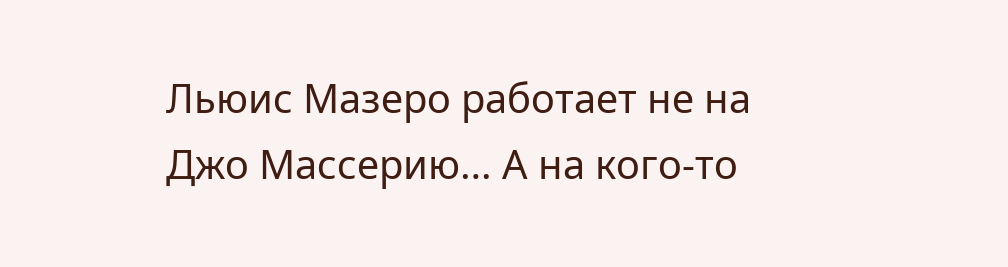Льюис Мазеро работает не на Джо Массерию… А на кого-то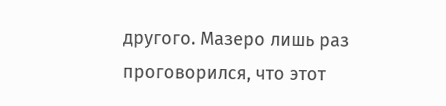другого. Мазеро лишь раз проговорился, что этот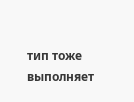тип тоже выполняет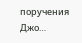поручения Джо…